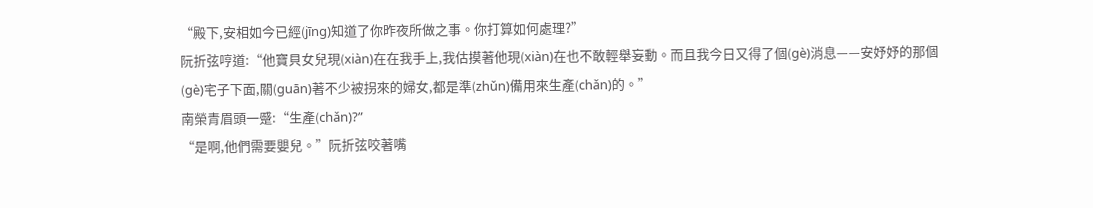“殿下,安相如今已經(jīng)知道了你昨夜所做之事。你打算如何處理?”
阮折弦哼道:“他寶貝女兒現(xiàn)在在我手上,我估摸著他現(xiàn)在也不敢輕舉妄動。而且我今日又得了個(gè)消息——安妤妤的那個(gè)宅子下面,關(guān)著不少被拐來的婦女,都是準(zhǔn)備用來生產(chǎn)的。”
南榮青眉頭一蹙:“生產(chǎn)?”
“是啊,他們需要嬰兒。”阮折弦咬著嘴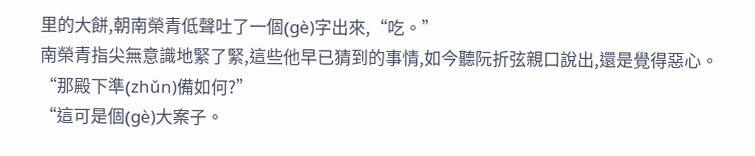里的大餅,朝南榮青低聲吐了一個(gè)字出來,“吃。”
南榮青指尖無意識地緊了緊,這些他早已猜到的事情,如今聽阮折弦親口說出,還是覺得惡心。
“那殿下準(zhǔn)備如何?”
“這可是個(gè)大案子。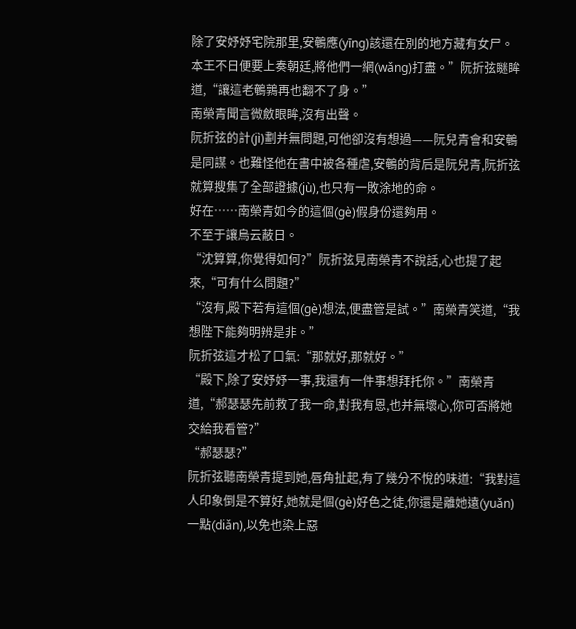除了安妤妤宅院那里,安鵪應(yīng)該還在別的地方藏有女尸。本王不日便要上奏朝廷,將他們一網(wǎng)打盡。”阮折弦瞇眸道,“讓這老鵪鶉再也翻不了身。”
南榮青聞言微斂眼眸,沒有出聲。
阮折弦的計(jì)劃并無問題,可他卻沒有想過——阮兒青會和安鵪是同謀。也難怪他在書中被各種虐,安鵪的背后是阮兒青,阮折弦就算搜集了全部證據(jù),也只有一敗涂地的命。
好在……南榮青如今的這個(gè)假身份還夠用。
不至于讓烏云蔽日。
“沈算算,你覺得如何?”阮折弦見南榮青不說話,心也提了起來,“可有什么問題?”
“沒有,殿下若有這個(gè)想法,便盡管是試。”南榮青笑道,“我想陛下能夠明辨是非。”
阮折弦這才松了口氣:“那就好,那就好。”
“殿下,除了安妤妤一事,我還有一件事想拜托你。”南榮青道,“郝瑟瑟先前救了我一命,對我有恩,也并無壞心,你可否將她交給我看管?”
“郝瑟瑟?”
阮折弦聽南榮青提到她,唇角扯起,有了幾分不悅的味道:“我對這人印象倒是不算好,她就是個(gè)好色之徒,你還是離她遠(yuǎn)一點(diǎn),以免也染上惡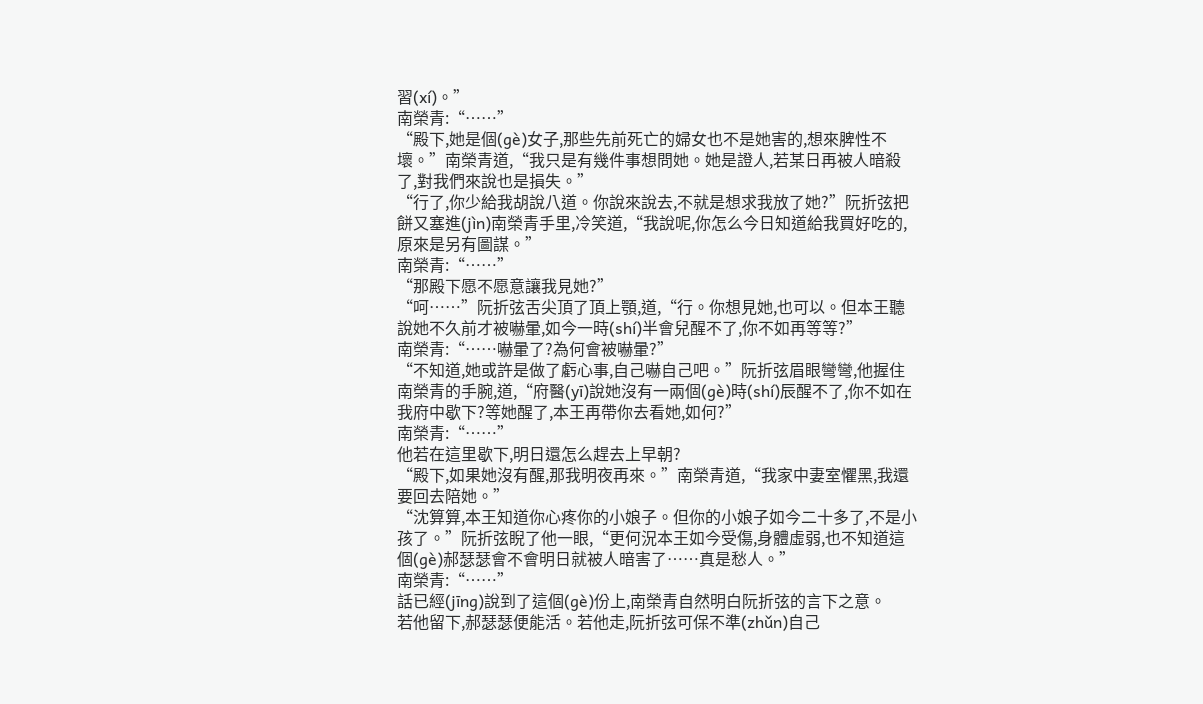習(xí)。”
南榮青:“……”
“殿下,她是個(gè)女子,那些先前死亡的婦女也不是她害的,想來脾性不壞。”南榮青道,“我只是有幾件事想問她。她是證人,若某日再被人暗殺了,對我們來說也是損失。”
“行了,你少給我胡說八道。你說來說去,不就是想求我放了她?”阮折弦把餅又塞進(jìn)南榮青手里,冷笑道,“我說呢,你怎么今日知道給我買好吃的,原來是另有圖謀。”
南榮青:“……”
“那殿下愿不愿意讓我見她?”
“呵……”阮折弦舌尖頂了頂上顎,道,“行。你想見她,也可以。但本王聽說她不久前才被嚇暈,如今一時(shí)半會兒醒不了,你不如再等等?”
南榮青:“……嚇暈了?為何會被嚇暈?”
“不知道,她或許是做了虧心事,自己嚇自己吧。”阮折弦眉眼彎彎,他握住南榮青的手腕,道,“府醫(yī)說她沒有一兩個(gè)時(shí)辰醒不了,你不如在我府中歇下?等她醒了,本王再帶你去看她,如何?”
南榮青:“……”
他若在這里歇下,明日還怎么趕去上早朝?
“殿下,如果她沒有醒,那我明夜再來。”南榮青道,“我家中妻室懼黑,我還要回去陪她。”
“沈算算,本王知道你心疼你的小娘子。但你的小娘子如今二十多了,不是小孩了。”阮折弦睨了他一眼,“更何況本王如今受傷,身體虛弱,也不知道這個(gè)郝瑟瑟會不會明日就被人暗害了……真是愁人。”
南榮青:“……”
話已經(jīng)說到了這個(gè)份上,南榮青自然明白阮折弦的言下之意。
若他留下,郝瑟瑟便能活。若他走,阮折弦可保不準(zhǔn)自己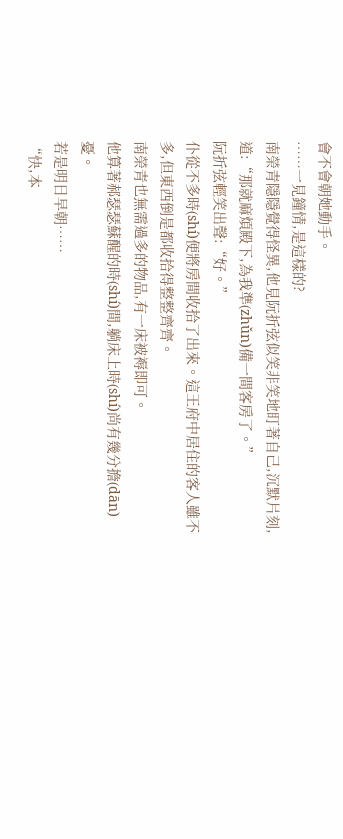會不會朝她動手。
……一見鐘情,是這樣的?
南榮青隱隱覺得怪異,他見阮折弦似笑非笑地盯著自己,沉默片刻,道:“那就麻煩殿下,為我準(zhǔn)備一間客房了。”
阮折弦輕笑出聲:“好。”
仆從不多時(shí)便將房間收拾了出來。這王府中居住的客人雖不多,但東西倒是都收拾得整整齊齊。
南榮青也無需過多的物品,有一床被褥即可。
他算著郝瑟瑟蘇醒的時(shí)間,躺床上時(shí)尚有幾分擔(dān)憂。
若是明日早朝……
“快,本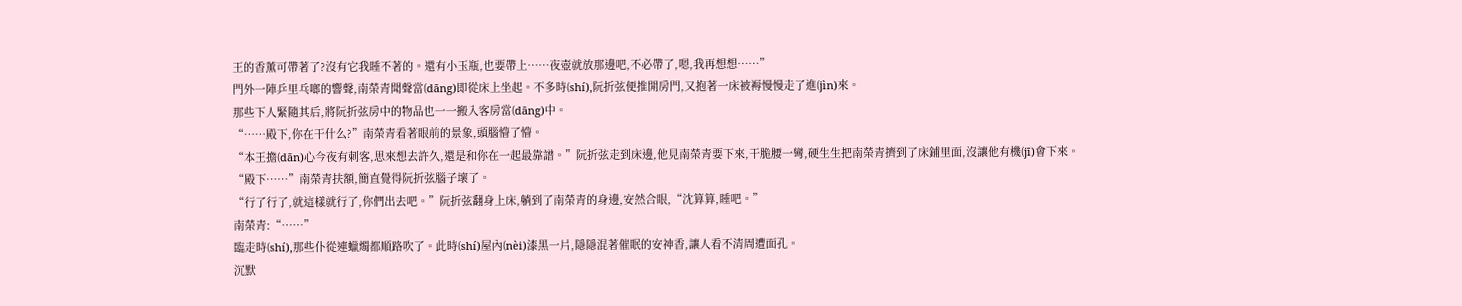王的香薰可帶著了?沒有它我睡不著的。還有小玉瓶,也要帶上……夜壺就放那邊吧,不必帶了,嗯,我再想想……”
門外一陣乒里乓啷的響聲,南榮青聞聲當(dāng)即從床上坐起。不多時(shí),阮折弦便推開房門,又抱著一床被褥慢慢走了進(jìn)來。
那些下人緊隨其后,將阮折弦房中的物品也一一搬入客房當(dāng)中。
“……殿下,你在干什么?”南榮青看著眼前的景象,頭腦懵了懵。
“本王擔(dān)心今夜有刺客,思來想去許久,還是和你在一起最靠譜。”阮折弦走到床邊,他見南榮青要下來,干脆腰一彎,硬生生把南榮青擠到了床鋪里面,沒讓他有機(jī)會下來。
“殿下……”南榮青扶額,簡直覺得阮折弦腦子壞了。
“行了行了,就這樣就行了,你們出去吧。”阮折弦翻身上床,躺到了南榮青的身邊,安然合眼,“沈算算,睡吧。”
南榮青:“……”
臨走時(shí),那些仆從連蠟燭都順路吹了。此時(shí)屋內(nèi)漆黑一片,隱隱混著催眠的安神香,讓人看不清周遭面孔。
沉默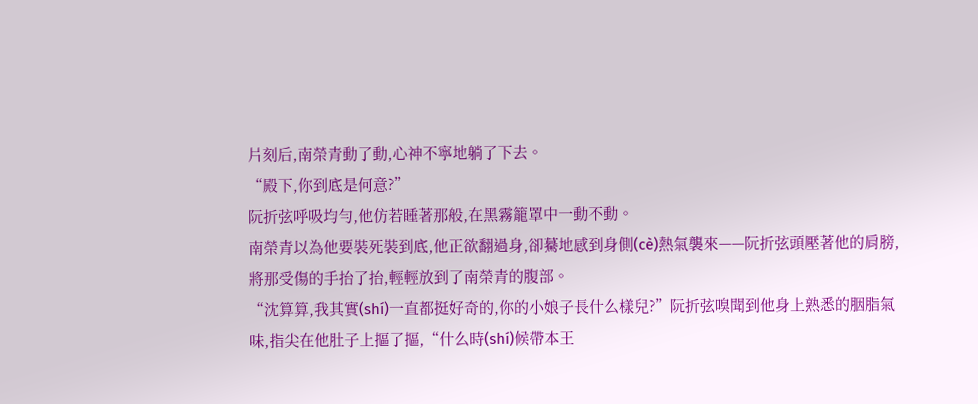片刻后,南榮青動了動,心神不寧地躺了下去。
“殿下,你到底是何意?”
阮折弦呼吸均勻,他仿若睡著那般,在黑霧籠罩中一動不動。
南榮青以為他要裝死裝到底,他正欲翻過身,卻驀地感到身側(cè)熱氣襲來——阮折弦頭壓著他的肩膀,將那受傷的手抬了抬,輕輕放到了南榮青的腹部。
“沈算算,我其實(shí)一直都挺好奇的,你的小娘子長什么樣兒?”阮折弦嗅聞到他身上熟悉的胭脂氣味,指尖在他肚子上摳了摳,“什么時(shí)候帶本王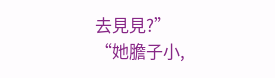去見見?”
“她膽子小,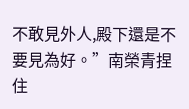不敢見外人,殿下還是不要見為好。”南榮青捏住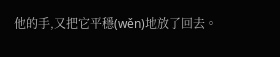他的手,又把它平穩(wěn)地放了回去。